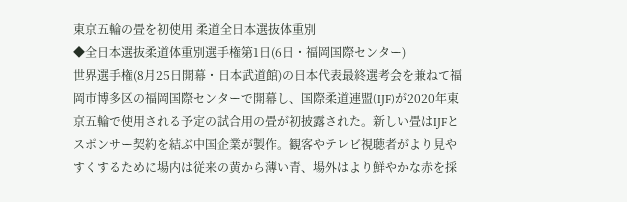東京五輪の畳を初使用 柔道全日本選抜体重別
◆全日本選抜柔道体重別選手権第1日(6日・福岡国際センター)
世界選手権(8月25日開幕・日本武道館)の日本代表最終選考会を兼ねて福岡市博多区の福岡国際センターで開幕し、国際柔道連盟(IJF)が2020年東京五輪で使用される予定の試合用の畳が初披露された。新しい畳はIJFとスポンサー契約を結ぶ中国企業が製作。観客やテレビ視聴者がより見やすくするために場内は従来の黄から薄い青、場外はより鮮やかな赤を採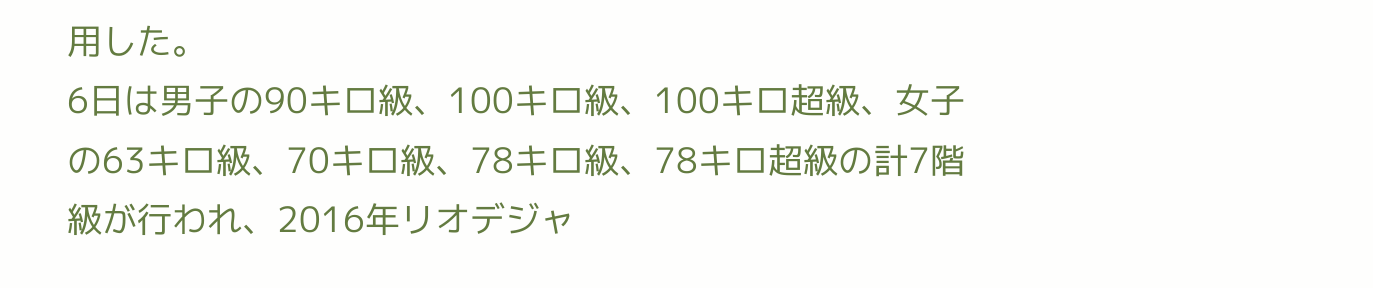用した。
6日は男子の90キロ級、100キロ級、100キロ超級、女子の63キロ級、70キロ級、78キロ級、78キロ超級の計7階級が行われ、2016年リオデジャ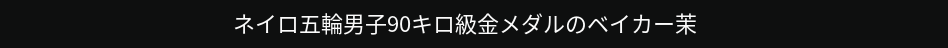ネイロ五輪男子90キロ級金メダルのベイカー茉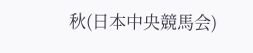秋(日本中央競馬会)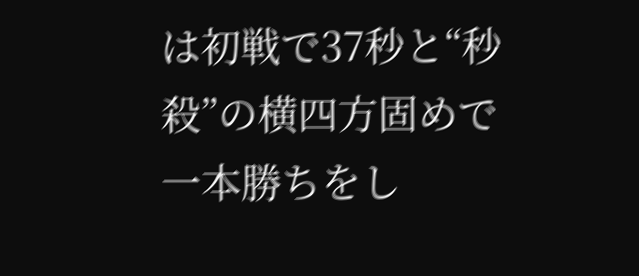は初戦で37秒と“秒殺”の横四方固めで一本勝ちをし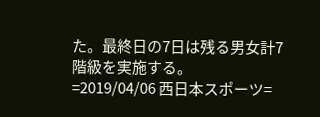た。最終日の7日は残る男女計7階級を実施する。
=2019/04/06 西日本スポーツ=